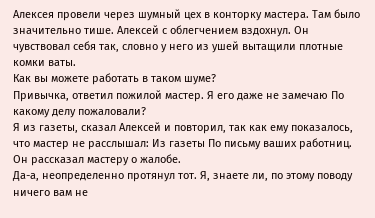Алексея провели через шумный цех в конторку мастера. Там было значительно тише. Алексей с облегчением вздохнул. Он чувствовал себя так, словно у него из ушей вытащили плотные комки ваты.
Как вы можете работать в таком шуме?
Привычка, ответил пожилой мастер. Я его даже не замечаю По какому делу пожаловали?
Я из газеты, сказал Алексей и повторил, так как ему показалось, что мастер не расслышал: Из газеты По письму ваших работниц.
Он рассказал мастеру о жалобе.
Да-а, неопределенно протянул тот. Я, знаете ли, по этому поводу ничего вам не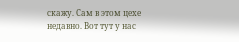скажу. Сам в этом цехе недавно. Вот тут у нас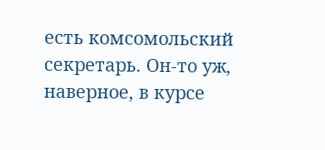есть комсомольский секретарь. Он-то уж, наверное, в курсе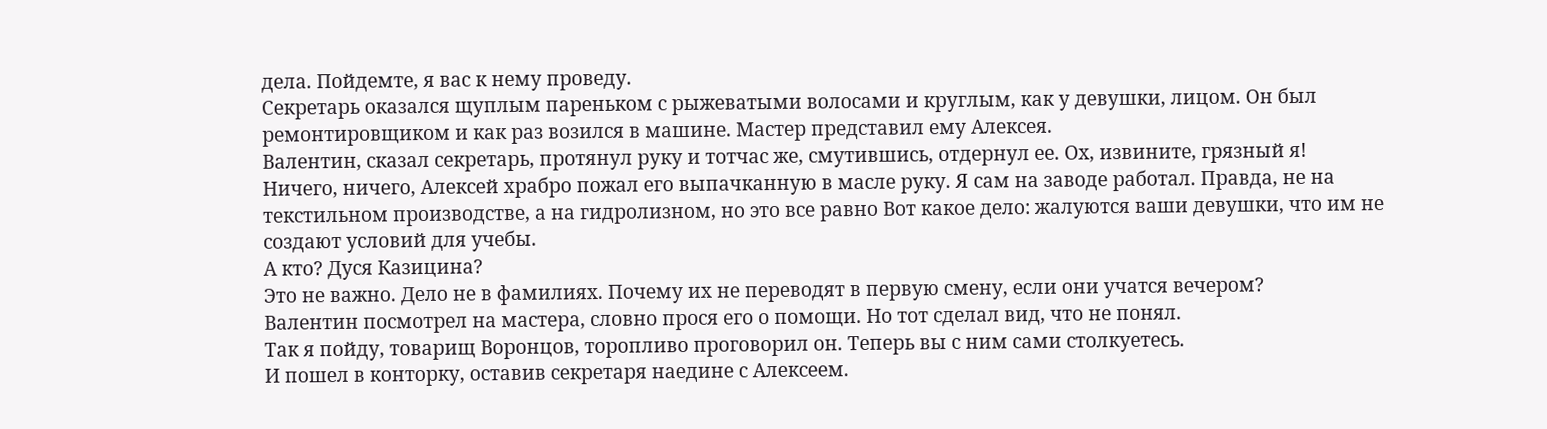дела. Пойдемте, я вас к нему проведу.
Секретарь оказался щуплым пареньком с рыжеватыми волосами и круглым, как у девушки, лицом. Он был ремонтировщиком и как раз возился в машине. Мастер представил ему Алексея.
Валентин, сказал секретарь, протянул руку и тотчас же, смутившись, отдернул ее. Ох, извините, грязный я!
Ничего, ничего, Алексей храбро пожал его выпачканную в масле руку. Я сам на заводе работал. Правда, не на текстильном производстве, а на гидролизном, но это все равно Вот какое дело: жалуются ваши девушки, что им не создают условий для учебы.
А кто? Дуся Казицина?
Это не важно. Дело не в фамилиях. Почему их не переводят в первую смену, если они учатся вечером?
Валентин посмотрел на мастера, словно прося его о помощи. Но тот сделал вид, что не понял.
Так я пойду, товарищ Воронцов, торопливо проговорил он. Теперь вы с ним сами столкуетесь.
И пошел в конторку, оставив секретаря наедине с Алексеем.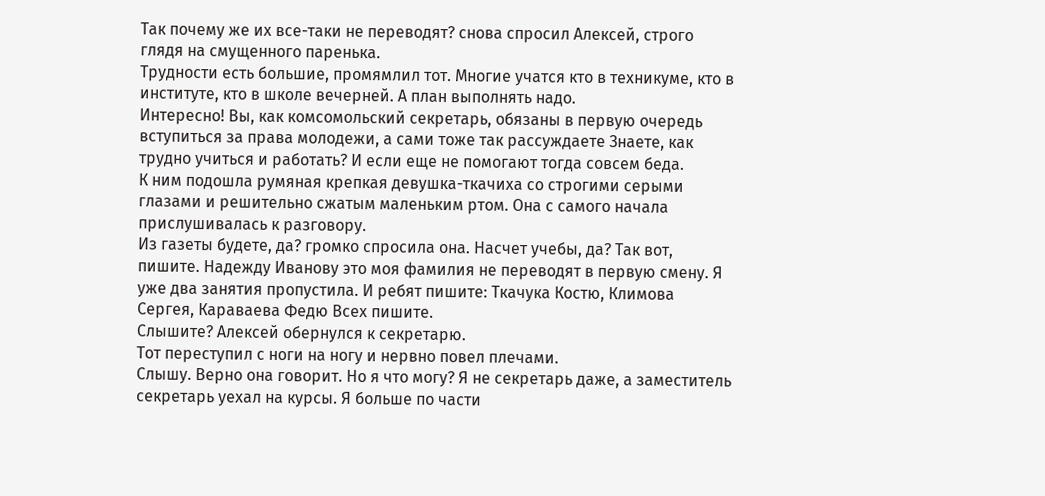Так почему же их все-таки не переводят? снова спросил Алексей, строго глядя на смущенного паренька.
Трудности есть большие, промямлил тот. Многие учатся кто в техникуме, кто в институте, кто в школе вечерней. А план выполнять надо.
Интересно! Вы, как комсомольский секретарь, обязаны в первую очередь вступиться за права молодежи, а сами тоже так рассуждаете Знаете, как трудно учиться и работать? И если еще не помогают тогда совсем беда.
К ним подошла румяная крепкая девушка-ткачиха со строгими серыми глазами и решительно сжатым маленьким ртом. Она с самого начала прислушивалась к разговору.
Из газеты будете, да? громко спросила она. Насчет учебы, да? Так вот, пишите. Надежду Иванову это моя фамилия не переводят в первую смену. Я уже два занятия пропустила. И ребят пишите: Ткачука Костю, Климова Сергея, Караваева Федю Всех пишите.
Слышите? Алексей обернулся к секретарю.
Тот переступил с ноги на ногу и нервно повел плечами.
Слышу. Верно она говорит. Но я что могу? Я не секретарь даже, а заместитель секретарь уехал на курсы. Я больше по части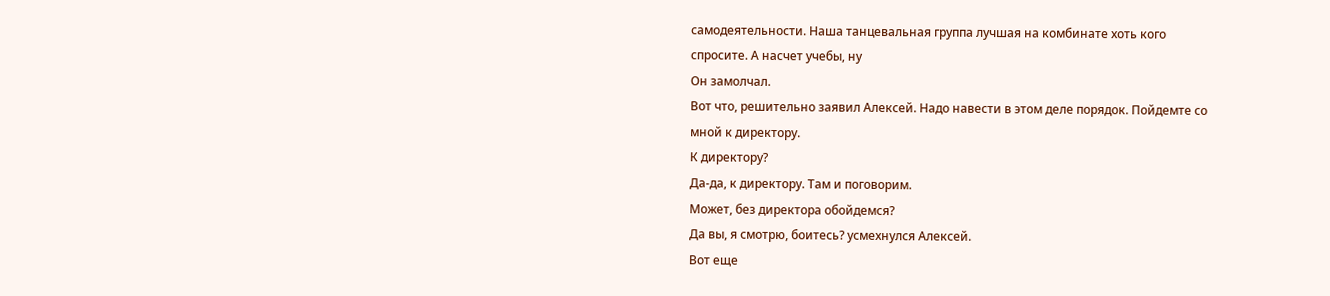самодеятельности. Наша танцевальная группа лучшая на комбинате хоть кого спросите. А насчет учебы, ну
Он замолчал.
Вот что, решительно заявил Алексей. Надо навести в этом деле порядок. Пойдемте со мной к директору.
К директору?
Да-да, к директору. Там и поговорим.
Может, без директора обойдемся?
Да вы, я смотрю, боитесь? усмехнулся Алексей.
Вот еще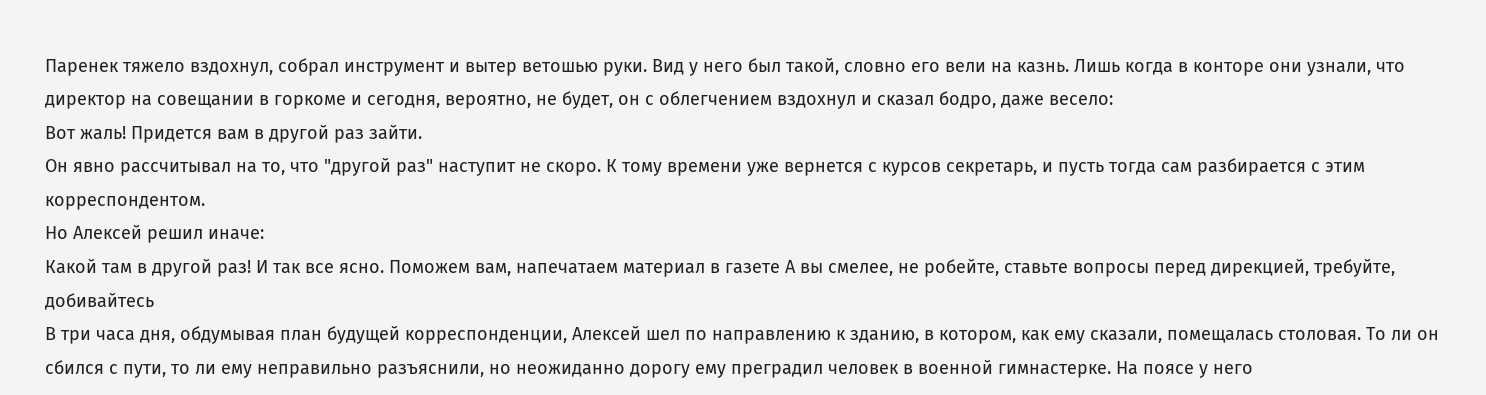Паренек тяжело вздохнул, собрал инструмент и вытер ветошью руки. Вид у него был такой, словно его вели на казнь. Лишь когда в конторе они узнали, что директор на совещании в горкоме и сегодня, вероятно, не будет, он с облегчением вздохнул и сказал бодро, даже весело:
Вот жаль! Придется вам в другой раз зайти.
Он явно рассчитывал на то, что "другой раз" наступит не скоро. К тому времени уже вернется с курсов секретарь, и пусть тогда сам разбирается с этим корреспондентом.
Но Алексей решил иначе:
Какой там в другой раз! И так все ясно. Поможем вам, напечатаем материал в газете А вы смелее, не робейте, ставьте вопросы перед дирекцией, требуйте, добивайтесь
В три часа дня, обдумывая план будущей корреспонденции, Алексей шел по направлению к зданию, в котором, как ему сказали, помещалась столовая. То ли он сбился с пути, то ли ему неправильно разъяснили, но неожиданно дорогу ему преградил человек в военной гимнастерке. На поясе у него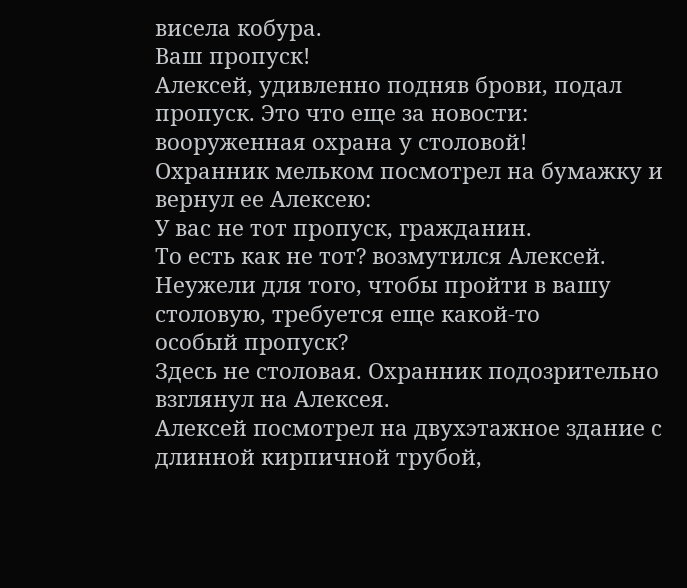висела кобура.
Ваш пропуск!
Алексей, удивленно подняв брови, подал пропуск. Это что еще за новости: вооруженная охрана у столовой!
Охранник мельком посмотрел на бумажку и вернул ее Алексею:
У вас не тот пропуск, гражданин.
То есть как не тот? возмутился Алексей. Неужели для того, чтобы пройти в вашу столовую, требуется еще какой-то
особый пропуск?
Здесь не столовая. Охранник подозрительно взглянул на Алексея.
Алексей посмотрел на двухэтажное здание с длинной кирпичной трубой,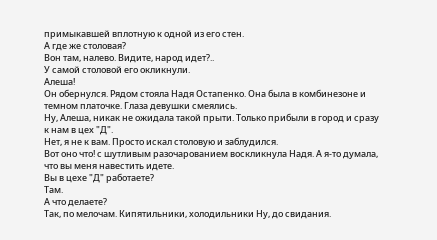примыкавшей вплотную к одной из его стен.
А где же столовая?
Вон там, налево. Видите, народ идет?..
У самой столовой его окликнули.
Алеша!
Он обернулся. Рядом стояла Надя Остапенко. Она была в комбинезоне и темном платочке. Глаза девушки смеялись.
Ну, Алеша, никак не ожидала такой прыти. Только прибыли в город и сразу к нам в цех "Д".
Нет, я не к вам. Просто искал столовую и заблудился.
Вот оно что! с шутливым разочарованием воскликнула Надя. А я-то думала, что вы меня навестить идете.
Вы в цехе "Д" работаете?
Там.
А что делаете?
Так, по мелочам. Кипятильники, холодильники Ну, до свидания.